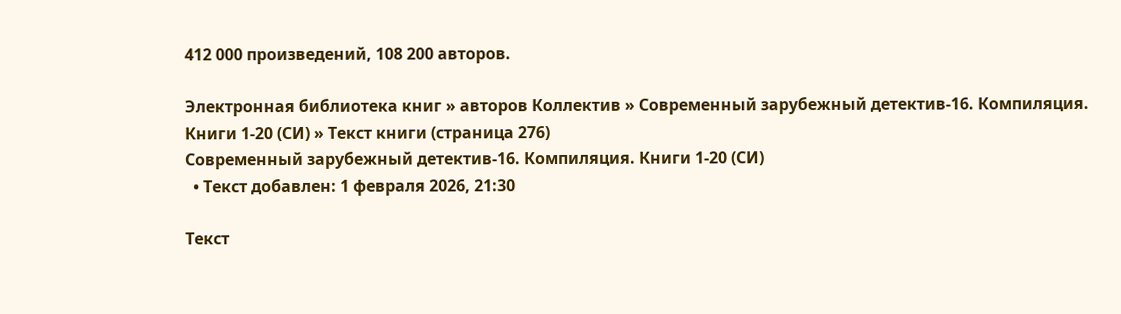412 000 произведений, 108 200 авторов.

Электронная библиотека книг » авторов Коллектив » Современный зарубежный детектив-16. Компиляция. Книги 1-20 (СИ) » Текст книги (страница 276)
Современный зарубежный детектив-16. Компиляция. Книги 1-20 (СИ)
  • Текст добавлен: 1 февраля 2026, 21:30

Текст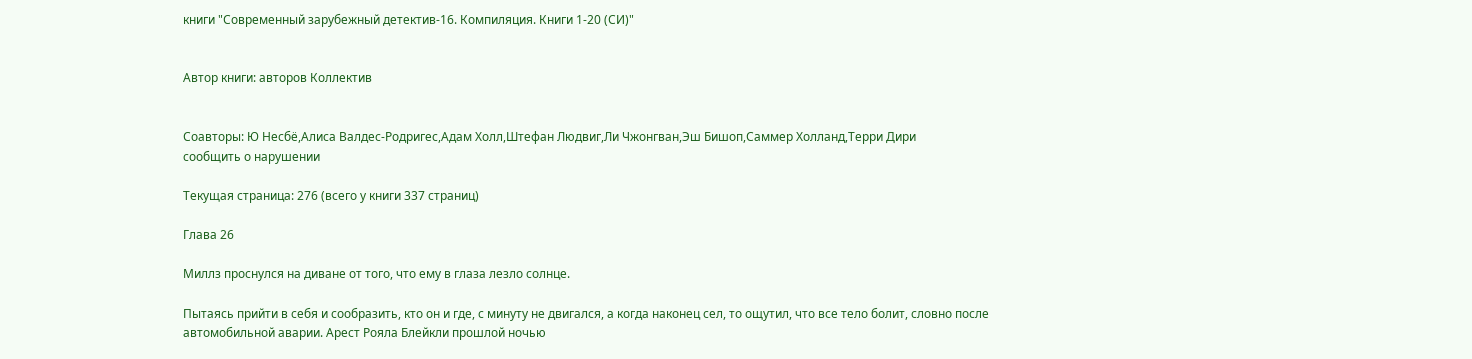книги "Современный зарубежный детектив-16. Компиляция. Книги 1-20 (СИ)"


Автор книги: авторов Коллектив


Соавторы: Ю Несбё,Алиса Валдес-Родригес,Адам Холл,Штефан Людвиг,Ли Чжонгван,Эш Бишоп,Саммер Холланд,Терри Дири
сообщить о нарушении

Текущая страница: 276 (всего у книги 337 страниц)

Глава 26

Миллз проснулся на диване от того, что ему в глаза лезло солнце.

Пытаясь прийти в себя и сообразить, кто он и где, с минуту не двигался, а когда наконец сел, то ощутил, что все тело болит, словно после автомобильной аварии. Арест Рояла Блейкли прошлой ночью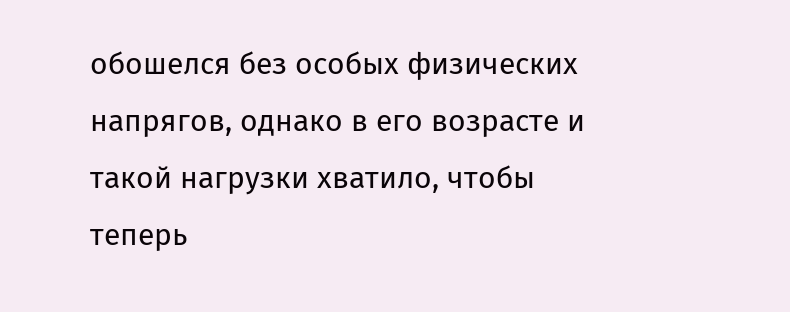обошелся без особых физических напрягов, однако в его возрасте и такой нагрузки хватило, чтобы теперь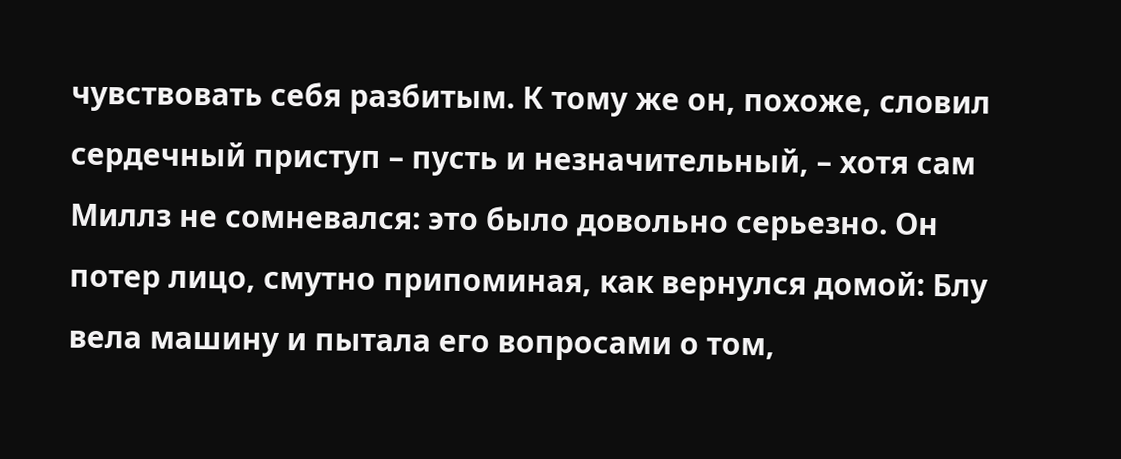чувствовать себя разбитым. К тому же он, похоже, словил сердечный приступ – пусть и незначительный, – хотя сам Миллз не сомневался: это было довольно серьезно. Он потер лицо, смутно припоминая, как вернулся домой: Блу вела машину и пытала его вопросами о том,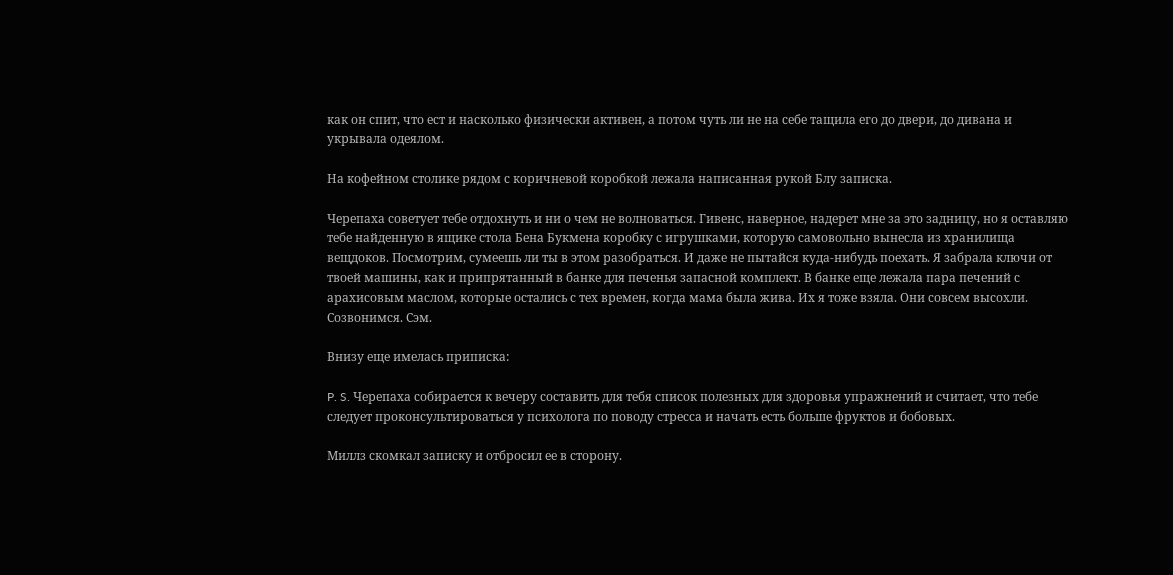как он спит, что ест и насколько физически активен, а потом чуть ли не на себе тащила его до двери, до дивана и укрывала одеялом.

На кофейном столике рядом с коричневой коробкой лежала написанная рукой Блу записка.

Черепаха советует тебе отдохнуть и ни о чем не волноваться. Гивенс, наверное, надерет мне за это задницу, но я оставляю тебе найденную в ящике стола Бена Букмена коробку с игрушками, которую самовольно вынесла из хранилища вещдоков. Посмотрим, сумеешь ли ты в этом разобраться. И даже не пытайся куда-нибудь поехать. Я забрала ключи от твоей машины, как и припрятанный в банке для печенья запасной комплект. В банке еще лежала пара печений с арахисовым маслом, которые остались с тех времен, когда мама была жива. Их я тоже взяла. Они совсем высохли. Созвонимся. Сэм.

Внизу еще имелась приписка:

P. S. Черепаха собирается к вечеру составить для тебя список полезных для здоровья упражнений и считает, что тебе следует проконсультироваться у психолога по поводу стресса и начать есть больше фруктов и бобовых.

Миллз скомкал записку и отбросил ее в сторону.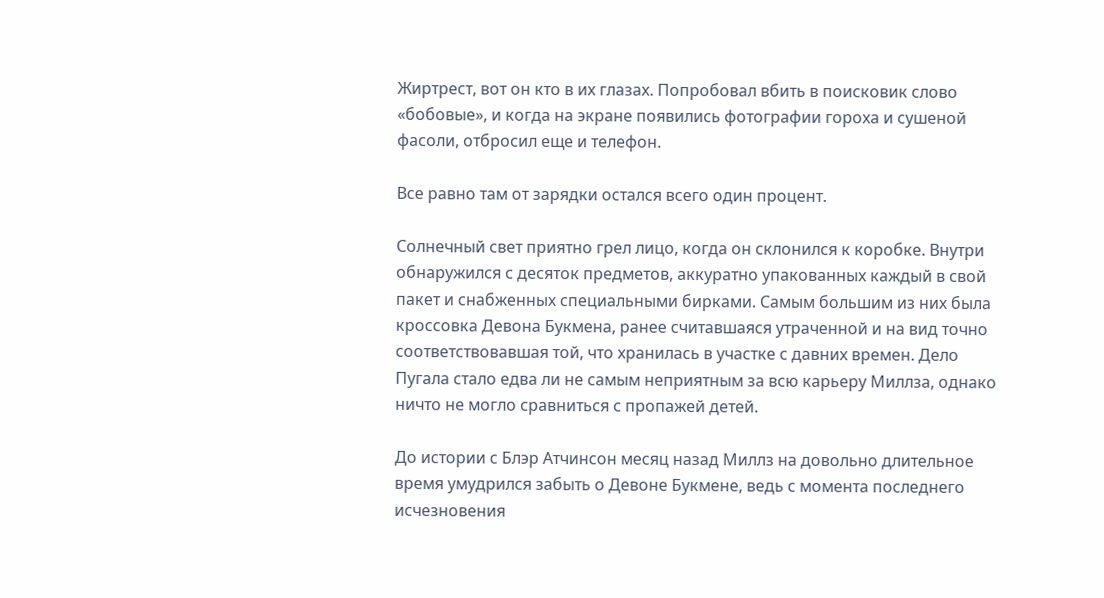Жиртрест, вот он кто в их глазах. Попробовал вбить в поисковик слово «бобовые», и когда на экране появились фотографии гороха и сушеной фасоли, отбросил еще и телефон.

Все равно там от зарядки остался всего один процент.

Солнечный свет приятно грел лицо, когда он склонился к коробке. Внутри обнаружился с десяток предметов, аккуратно упакованных каждый в свой пакет и снабженных специальными бирками. Самым большим из них была кроссовка Девона Букмена, ранее считавшаяся утраченной и на вид точно соответствовавшая той, что хранилась в участке с давних времен. Дело Пугала стало едва ли не самым неприятным за всю карьеру Миллза, однако ничто не могло сравниться с пропажей детей.

До истории с Блэр Атчинсон месяц назад Миллз на довольно длительное время умудрился забыть о Девоне Букмене, ведь с момента последнего исчезновения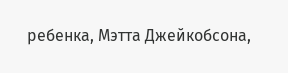ребенка, Мэтта Джейкобсона,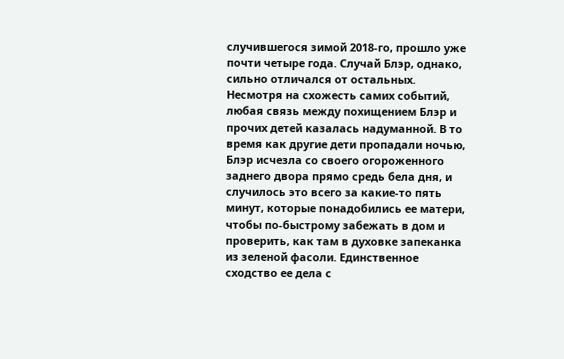случившегося зимой 2018-го, прошло уже почти четыре года. Случай Блэр, однако, сильно отличался от остальных. Несмотря на схожесть самих событий, любая связь между похищением Блэр и прочих детей казалась надуманной. В то время как другие дети пропадали ночью, Блэр исчезла со своего огороженного заднего двора прямо средь бела дня, и случилось это всего за какие-то пять минут, которые понадобились ее матери, чтобы по-быстрому забежать в дом и проверить, как там в духовке запеканка из зеленой фасоли. Единственное сходство ее дела с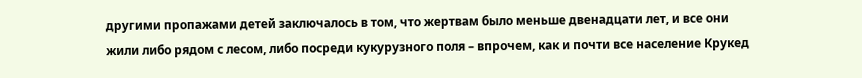другими пропажами детей заключалось в том, что жертвам было меньше двенадцати лет, и все они жили либо рядом с лесом, либо посреди кукурузного поля – впрочем, как и почти все население Крукед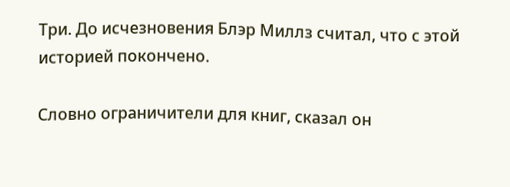Три. До исчезновения Блэр Миллз считал, что с этой историей покончено.

Словно ограничители для книг, сказал он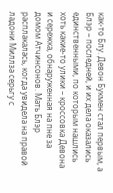как-то Блу. Девон Букмен стал первым, а Блэр – последней, и их дела оказались единственными, по которым нашлись хоть какие-то улики – кроссовка Девона и сережка, обнаруженная на пне за домом Атчинсонов. Мать Блэр расплакалась, когда увидела на правой ладони Миллза серьгу с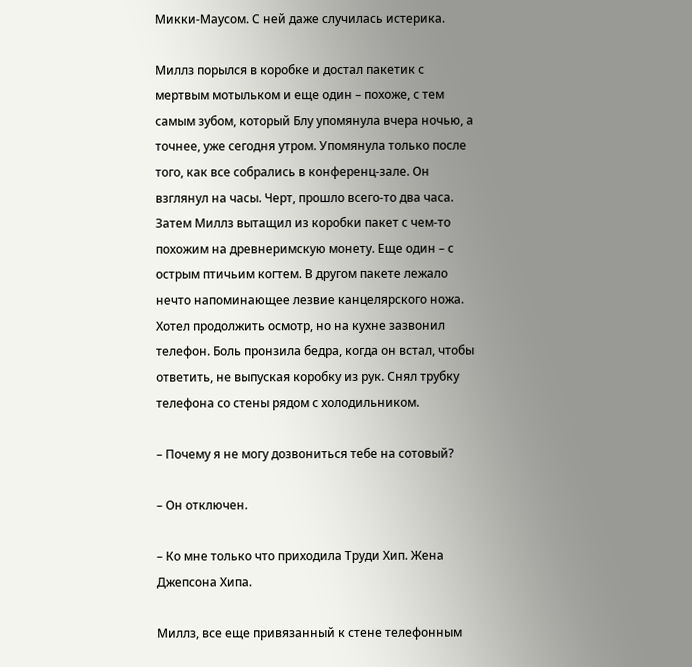Микки-Маусом. С ней даже случилась истерика.

Миллз порылся в коробке и достал пакетик с мертвым мотыльком и еще один – похоже, с тем самым зубом, который Блу упомянула вчера ночью, а точнее, уже сегодня утром. Упомянула только после того, как все собрались в конференц-зале. Он взглянул на часы. Черт, прошло всего-то два часа. Затем Миллз вытащил из коробки пакет с чем-то похожим на древнеримскую монету. Еще один – с острым птичьим когтем. В другом пакете лежало нечто напоминающее лезвие канцелярского ножа. Хотел продолжить осмотр, но на кухне зазвонил телефон. Боль пронзила бедра, когда он встал, чтобы ответить, не выпуская коробку из рук. Снял трубку телефона со стены рядом с холодильником.

– Почему я не могу дозвониться тебе на сотовый?

– Он отключен.

– Ко мне только что приходила Труди Хип. Жена Джепсона Хипа.

Миллз, все еще привязанный к стене телефонным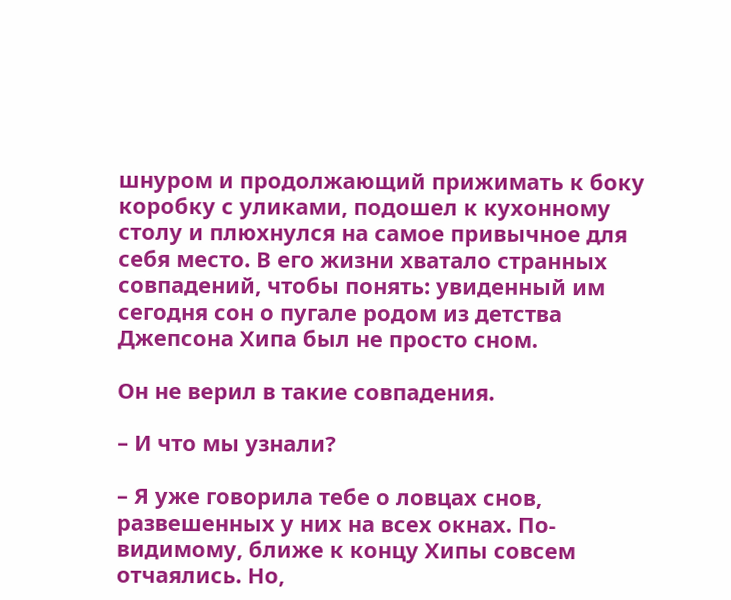шнуром и продолжающий прижимать к боку коробку с уликами, подошел к кухонному столу и плюхнулся на самое привычное для себя место. В его жизни хватало странных совпадений, чтобы понять: увиденный им сегодня сон о пугале родом из детства Джепсона Хипа был не просто сном.

Он не верил в такие совпадения.

– И что мы узнали?

– Я уже говорила тебе о ловцах снов, развешенных у них на всех окнах. По-видимому, ближе к концу Хипы совсем отчаялись. Но,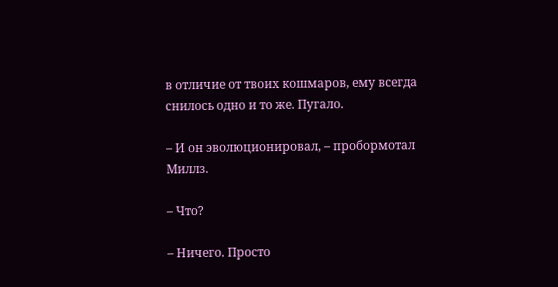в отличие от твоих кошмаров, ему всегда снилось одно и то же. Пугало.

– И он эволюционировал, – пробормотал Миллз.

– Что?

– Ничего. Просто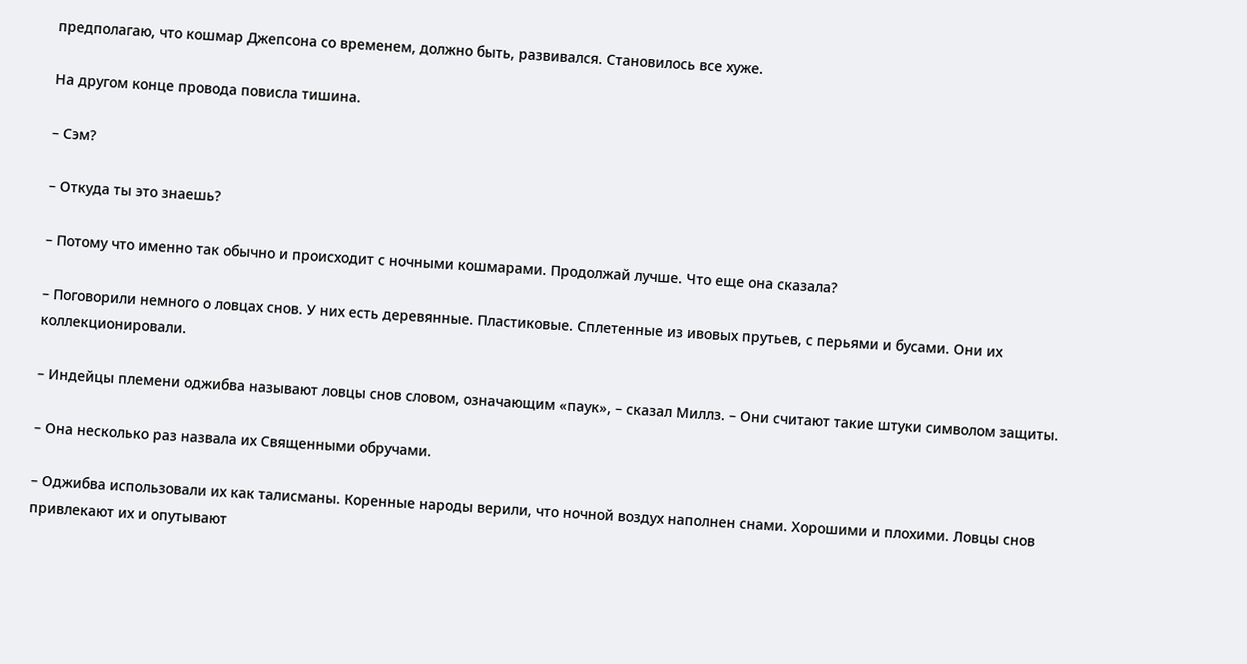предполагаю, что кошмар Джепсона со временем, должно быть, развивался. Становилось все хуже.

На другом конце провода повисла тишина.

– Сэм?

– Откуда ты это знаешь?

– Потому что именно так обычно и происходит с ночными кошмарами. Продолжай лучше. Что еще она сказала?

– Поговорили немного о ловцах снов. У них есть деревянные. Пластиковые. Сплетенные из ивовых прутьев, с перьями и бусами. Они их коллекционировали.

– Индейцы племени оджибва называют ловцы снов словом, означающим «паук», – сказал Миллз. – Они считают такие штуки символом защиты.

– Она несколько раз назвала их Священными обручами.

– Оджибва использовали их как талисманы. Коренные народы верили, что ночной воздух наполнен снами. Хорошими и плохими. Ловцы снов привлекают их и опутывают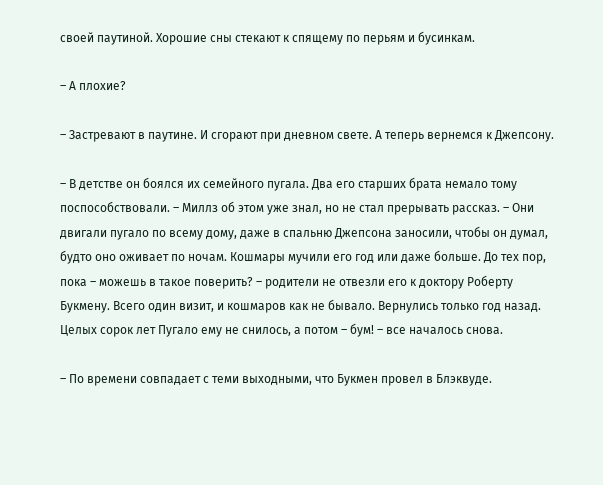своей паутиной. Хорошие сны стекают к спящему по перьям и бусинкам.

– А плохие?

– Застревают в паутине. И сгорают при дневном свете. А теперь вернемся к Джепсону.

– В детстве он боялся их семейного пугала. Два его старших брата немало тому поспособствовали. – Миллз об этом уже знал, но не стал прерывать рассказ. – Они двигали пугало по всему дому, даже в спальню Джепсона заносили, чтобы он думал, будто оно оживает по ночам. Кошмары мучили его год или даже больше. До тех пор, пока – можешь в такое поверить? – родители не отвезли его к доктору Роберту Букмену. Всего один визит, и кошмаров как не бывало. Вернулись только год назад. Целых сорок лет Пугало ему не снилось, а потом – бум! – все началось снова.

– По времени совпадает с теми выходными, что Букмен провел в Блэквуде.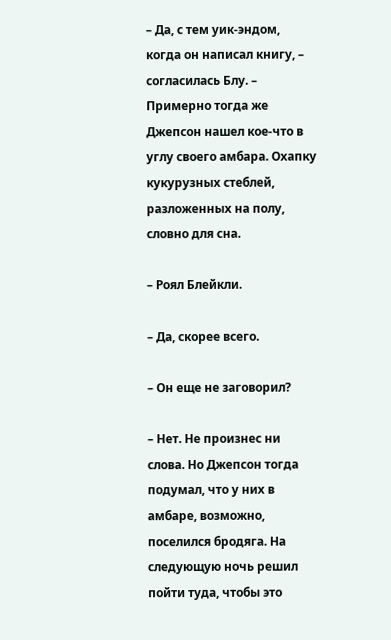– Да, с тем уик-эндом, когда он написал книгу, – согласилась Блу. – Примерно тогда же Джепсон нашел кое-что в углу своего амбара. Охапку кукурузных стеблей, разложенных на полу, словно для сна.

– Роял Блейкли.

– Да, скорее всего.

– Он еще не заговорил?

– Нет. Не произнес ни слова. Но Джепсон тогда подумал, что у них в амбаре, возможно, поселился бродяга. На следующую ночь решил пойти туда, чтобы это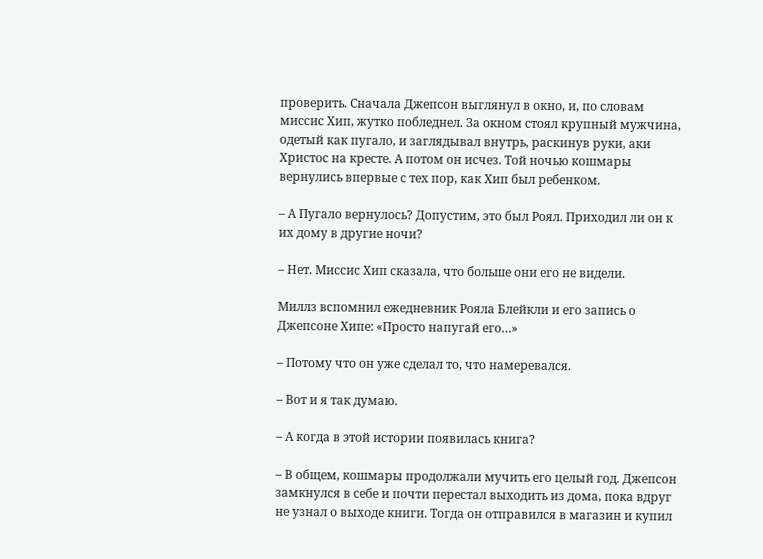проверить. Сначала Джепсон выглянул в окно, и, по словам миссис Хип, жутко побледнел. За окном стоял крупный мужчина, одетый как пугало, и заглядывал внутрь, раскинув руки, аки Христос на кресте. А потом он исчез. Той ночью кошмары вернулись впервые с тех пор, как Хип был ребенком.

– А Пугало вернулось? Допустим, это был Роял. Приходил ли он к их дому в другие ночи?

– Нет. Миссис Хип сказала, что больше они его не видели.

Миллз вспомнил ежедневник Рояла Блейкли и его запись о Джепсоне Хипе: «Просто напугай его…»

– Потому что он уже сделал то, что намеревался.

– Вот и я так думаю.

– А когда в этой истории появилась книга?

– В общем, кошмары продолжали мучить его целый год. Джепсон замкнулся в себе и почти перестал выходить из дома, пока вдруг не узнал о выходе книги. Тогда он отправился в магазин и купил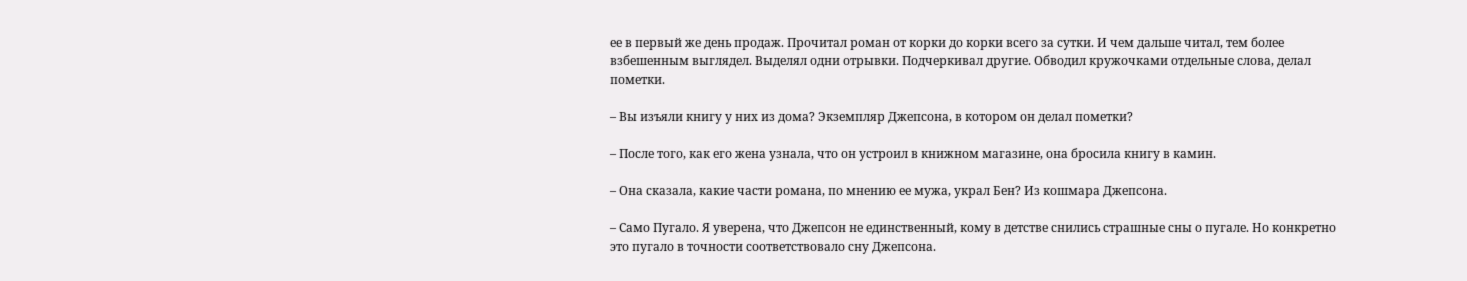ее в первый же день продаж. Прочитал роман от корки до корки всего за сутки. И чем дальше читал, тем более взбешенным выглядел. Выделял одни отрывки. Подчеркивал другие. Обводил кружочками отдельные слова, делал пометки.

– Вы изъяли книгу у них из дома? Экземпляр Джепсона, в котором он делал пометки?

– После того, как его жена узнала, что он устроил в книжном магазине, она бросила книгу в камин.

– Она сказала, какие части романа, по мнению ее мужа, украл Бен? Из кошмара Джепсона.

– Само Пугало. Я уверена, что Джепсон не единственный, кому в детстве снились страшные сны о пугале. Но конкретно это пугало в точности соответствовало сну Джепсона.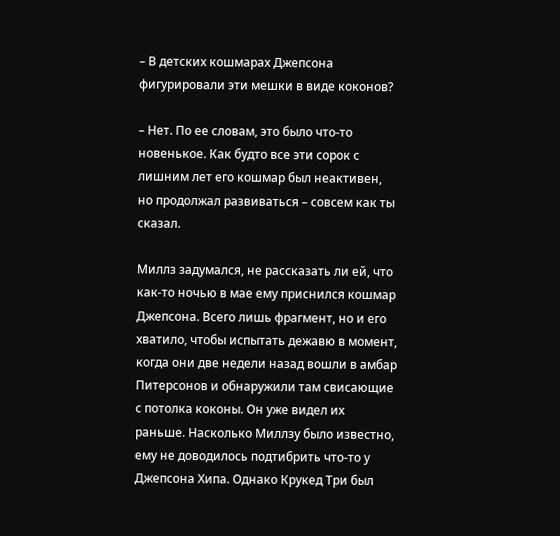– В детских кошмарах Джепсона фигурировали эти мешки в виде коконов?

– Нет. По ее словам, это было что-то новенькое. Как будто все эти сорок с лишним лет его кошмар был неактивен, но продолжал развиваться – совсем как ты сказал.

Миллз задумался, не рассказать ли ей, что как-то ночью в мае ему приснился кошмар Джепсона. Всего лишь фрагмент, но и его хватило, чтобы испытать дежавю в момент, когда они две недели назад вошли в амбар Питерсонов и обнаружили там свисающие с потолка коконы. Он уже видел их раньше. Насколько Миллзу было известно, ему не доводилось подтибрить что-то у Джепсона Хипа. Однако Крукед Три был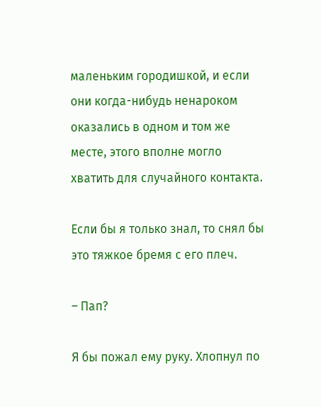маленьким городишкой, и если они когда-нибудь ненароком оказались в одном и том же месте, этого вполне могло хватить для случайного контакта.

Если бы я только знал, то снял бы это тяжкое бремя с его плеч.

– Пап?

Я бы пожал ему руку. Хлопнул по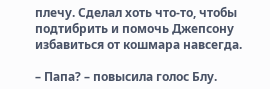плечу. Сделал хоть что-то, чтобы подтибрить и помочь Джепсону избавиться от кошмара навсегда.

– Папа? – повысила голос Блу.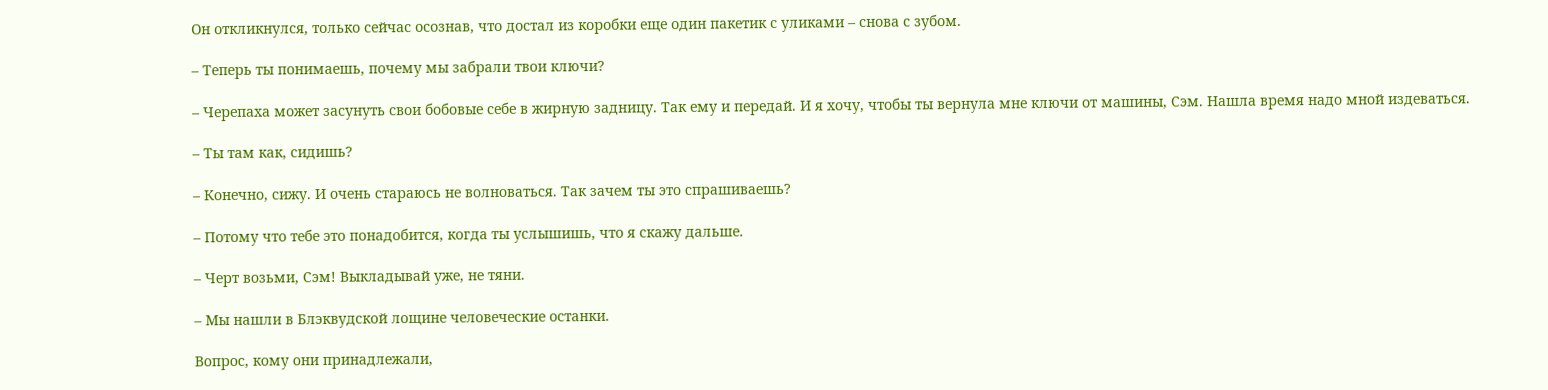Он откликнулся, только сейчас осознав, что достал из коробки еще один пакетик с уликами – снова с зубом.

– Теперь ты понимаешь, почему мы забрали твои ключи?

– Черепаха может засунуть свои бобовые себе в жирную задницу. Так ему и передай. И я хочу, чтобы ты вернула мне ключи от машины, Сэм. Нашла время надо мной издеваться.

– Ты там как, сидишь?

– Конечно, сижу. И очень стараюсь не волноваться. Так зачем ты это спрашиваешь?

– Потому что тебе это понадобится, когда ты услышишь, что я скажу дальше.

– Черт возьми, Сэм! Выкладывай уже, не тяни.

– Мы нашли в Блэквудской лощине человеческие останки.

Вопрос, кому они принадлежали,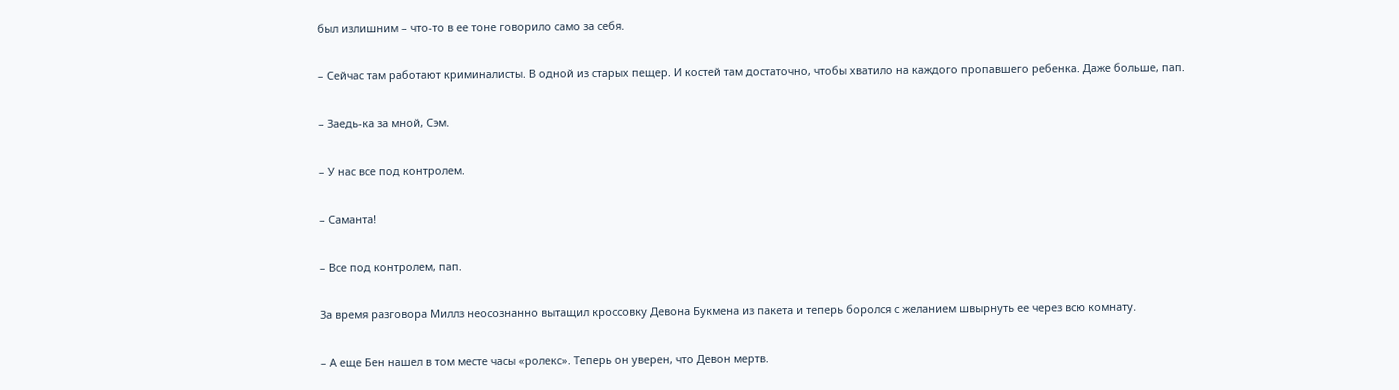был излишним – что-то в ее тоне говорило само за себя.

– Сейчас там работают криминалисты. В одной из старых пещер. И костей там достаточно, чтобы хватило на каждого пропавшего ребенка. Даже больше, пап.

– Заедь-ка за мной, Сэм.

– У нас все под контролем.

– Саманта!

– Все под контролем, пап.

За время разговора Миллз неосознанно вытащил кроссовку Девона Букмена из пакета и теперь боролся с желанием швырнуть ее через всю комнату.

– А еще Бен нашел в том месте часы «ролекс». Теперь он уверен, что Девон мертв.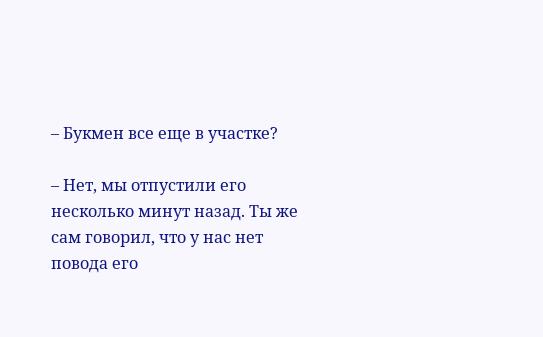– Букмен все еще в участке?

– Нет, мы отпустили его несколько минут назад. Ты же сам говорил, что у нас нет повода его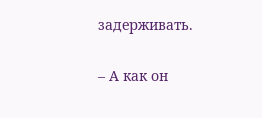задерживать.

– А как он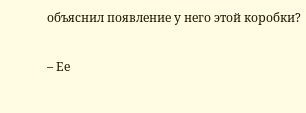объяснил появление у него этой коробки?

– Ее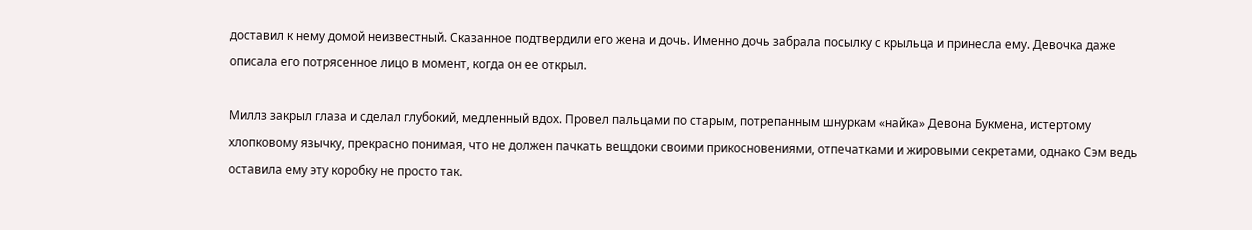доставил к нему домой неизвестный. Сказанное подтвердили его жена и дочь. Именно дочь забрала посылку с крыльца и принесла ему. Девочка даже описала его потрясенное лицо в момент, когда он ее открыл.

Миллз закрыл глаза и сделал глубокий, медленный вдох. Провел пальцами по старым, потрепанным шнуркам «найка» Девона Букмена, истертому хлопковому язычку, прекрасно понимая, что не должен пачкать вещдоки своими прикосновениями, отпечатками и жировыми секретами, однако Сэм ведь оставила ему эту коробку не просто так.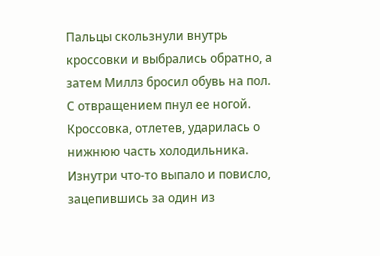Пальцы скользнули внутрь кроссовки и выбрались обратно, а затем Миллз бросил обувь на пол. С отвращением пнул ее ногой. Кроссовка, отлетев, ударилась о нижнюю часть холодильника. Изнутри что-то выпало и повисло, зацепившись за один из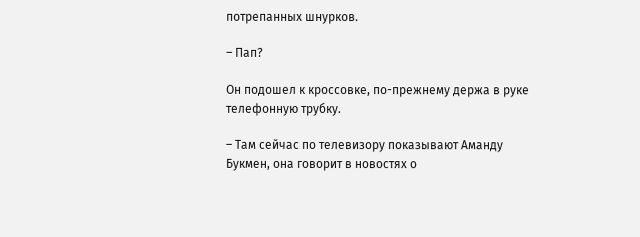потрепанных шнурков.

– Пап?

Он подошел к кроссовке, по-прежнему держа в руке телефонную трубку.

– Там сейчас по телевизору показывают Аманду Букмен, она говорит в новостях о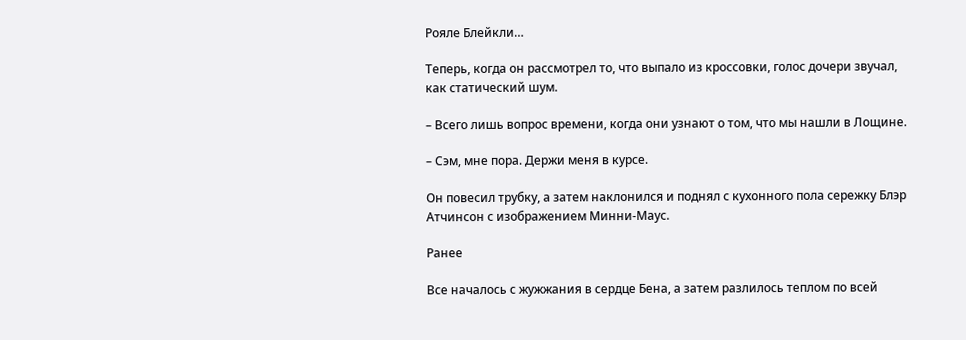Рояле Блейкли…

Теперь, когда он рассмотрел то, что выпало из кроссовки, голос дочери звучал, как статический шум.

– Всего лишь вопрос времени, когда они узнают о том, что мы нашли в Лощине.

– Сэм, мне пора. Держи меня в курсе.

Он повесил трубку, а затем наклонился и поднял с кухонного пола сережку Блэр Атчинсон с изображением Минни-Маус.

Ранее

Все началось с жужжания в сердце Бена, а затем разлилось теплом по всей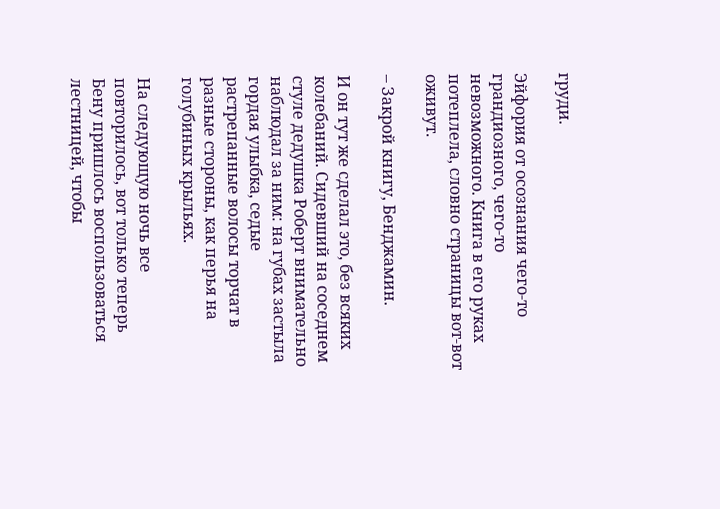груди.

Эйфория от осознания чего-то грандиозного, чего-то невозможного. Книга в его руках потеплела, словно страницы вот-вот оживут.

– Закрой книгу, Бенджамин.

И он тут же сделал это, без всяких колебаний. Сидевший на соседнем стуле дедушка Роберт внимательно наблюдал за ним: на губах застыла гордая улыбка, седые растрепанные волосы торчат в разные стороны, как перья на голубиных крыльях.

На следующую ночь все повторилось, вот только теперь Бену пришлось воспользоваться лестницей, чтобы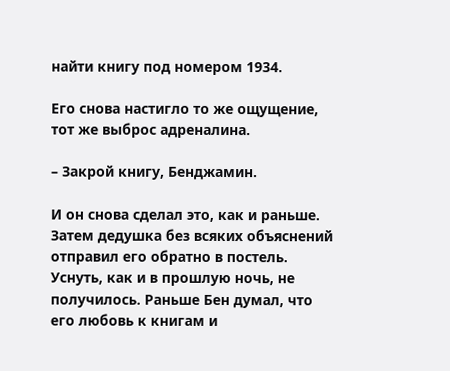найти книгу под номером 1934.

Его снова настигло то же ощущение, тот же выброс адреналина.

– Закрой книгу, Бенджамин.

И он снова сделал это, как и раньше. Затем дедушка без всяких объяснений отправил его обратно в постель. Уснуть, как и в прошлую ночь, не получилось. Раньше Бен думал, что его любовь к книгам и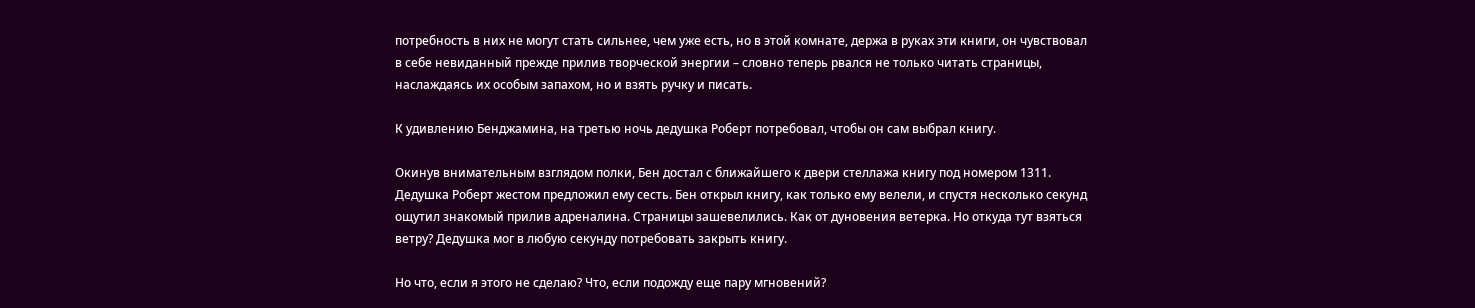потребность в них не могут стать сильнее, чем уже есть, но в этой комнате, держа в руках эти книги, он чувствовал в себе невиданный прежде прилив творческой энергии – словно теперь рвался не только читать страницы, наслаждаясь их особым запахом, но и взять ручку и писать.

К удивлению Бенджамина, на третью ночь дедушка Роберт потребовал, чтобы он сам выбрал книгу.

Окинув внимательным взглядом полки, Бен достал с ближайшего к двери стеллажа книгу под номером 1311. Дедушка Роберт жестом предложил ему сесть. Бен открыл книгу, как только ему велели, и спустя несколько секунд ощутил знакомый прилив адреналина. Страницы зашевелились. Как от дуновения ветерка. Но откуда тут взяться ветру? Дедушка мог в любую секунду потребовать закрыть книгу.

Но что, если я этого не сделаю? Что, если подожду еще пару мгновений?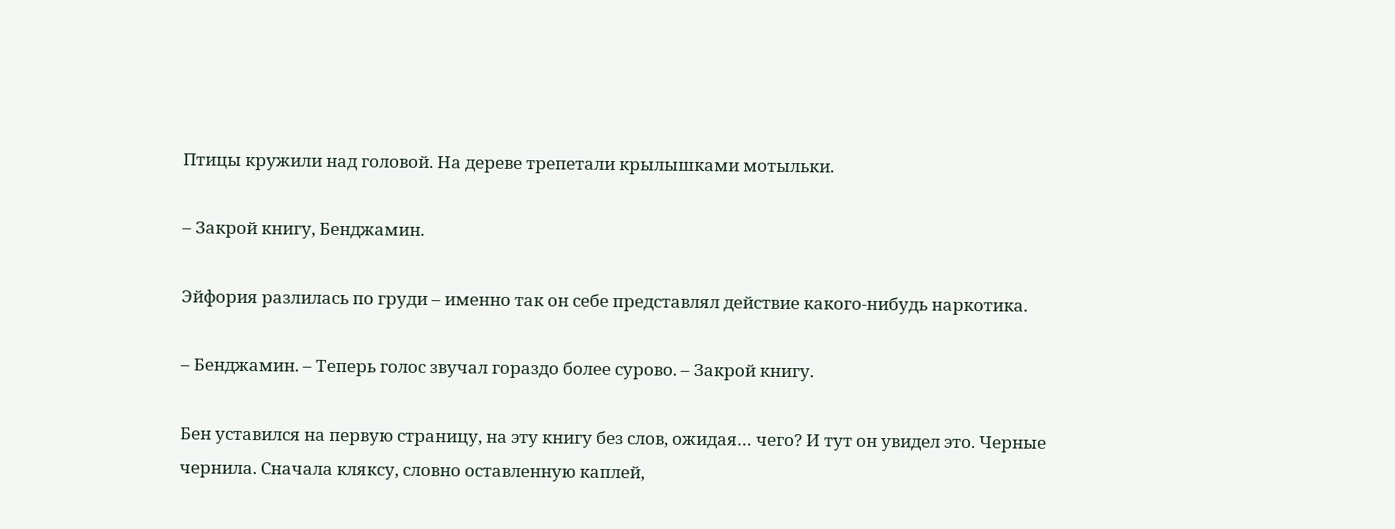Птицы кружили над головой. На дереве трепетали крылышками мотыльки.

– Закрой книгу, Бенджамин.

Эйфория разлилась по груди – именно так он себе представлял действие какого-нибудь наркотика.

– Бенджамин. – Теперь голос звучал гораздо более сурово. – Закрой книгу.

Бен уставился на первую страницу, на эту книгу без слов, ожидая… чего? И тут он увидел это. Черные чернила. Сначала кляксу, словно оставленную каплей,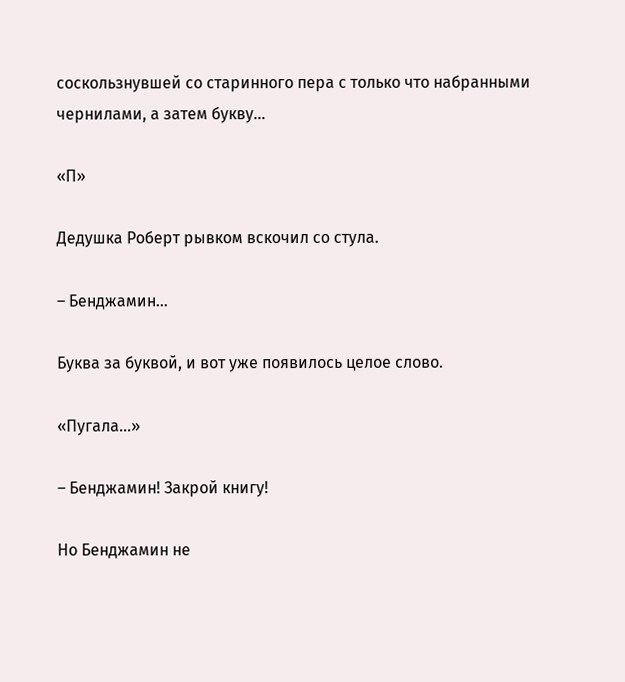соскользнувшей со старинного пера с только что набранными чернилами, а затем букву…

«П»

Дедушка Роберт рывком вскочил со стула.

– Бенджамин…

Буква за буквой, и вот уже появилось целое слово.

«Пугала…»

– Бенджамин! Закрой книгу!

Но Бенджамин не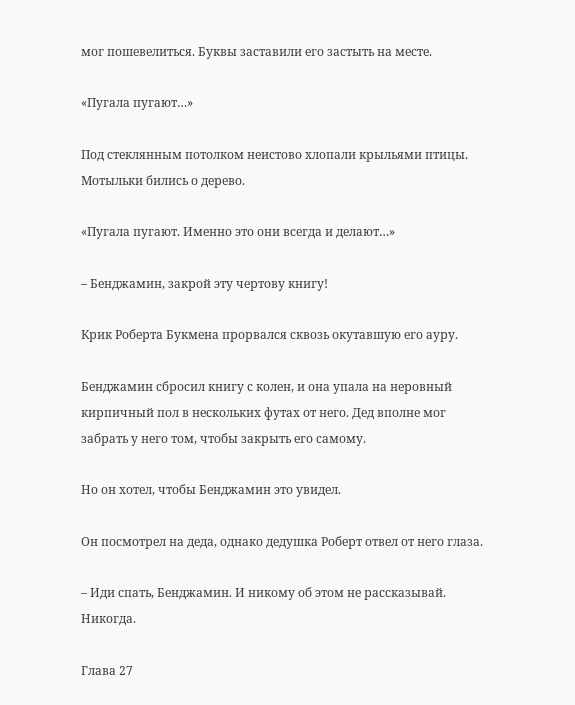мог пошевелиться. Буквы заставили его застыть на месте.

«Пугала пугают…»

Под стеклянным потолком неистово хлопали крыльями птицы. Мотыльки бились о дерево.

«Пугала пугают. Именно это они всегда и делают…»

– Бенджамин, закрой эту чертову книгу!

Крик Роберта Букмена прорвался сквозь окутавшую его ауру.

Бенджамин сбросил книгу с колен, и она упала на неровный кирпичный пол в нескольких футах от него. Дед вполне мог забрать у него том, чтобы закрыть его самому.

Но он хотел, чтобы Бенджамин это увидел.

Он посмотрел на деда, однако дедушка Роберт отвел от него глаза.

– Иди спать, Бенджамин. И никому об этом не рассказывай. Никогда.

Глава 27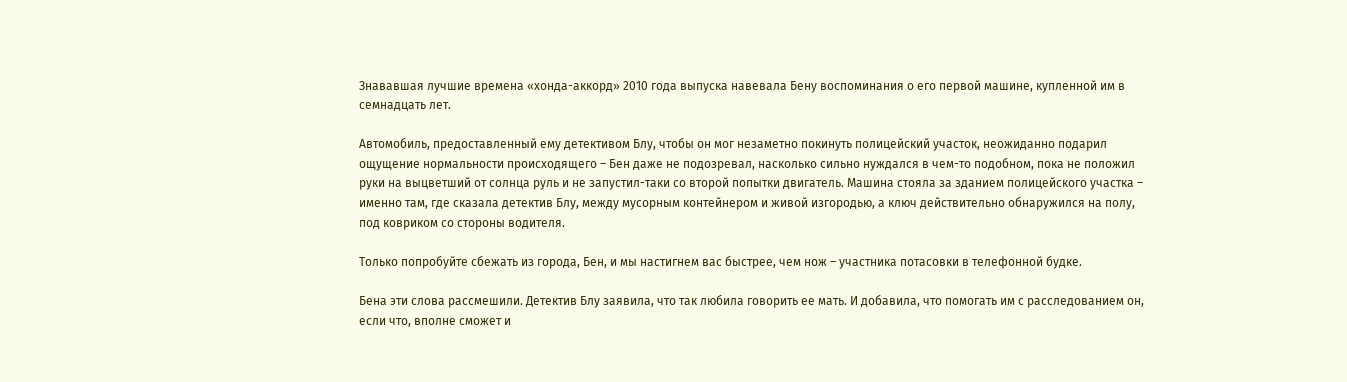Знававшая лучшие времена «хонда-аккорд» 2010 года выпуска навевала Бену воспоминания о его первой машине, купленной им в семнадцать лет.

Автомобиль, предоставленный ему детективом Блу, чтобы он мог незаметно покинуть полицейский участок, неожиданно подарил ощущение нормальности происходящего – Бен даже не подозревал, насколько сильно нуждался в чем-то подобном, пока не положил руки на выцветший от солнца руль и не запустил-таки со второй попытки двигатель. Машина стояла за зданием полицейского участка – именно там, где сказала детектив Блу, между мусорным контейнером и живой изгородью, а ключ действительно обнаружился на полу, под ковриком со стороны водителя.

Только попробуйте сбежать из города, Бен, и мы настигнем вас быстрее, чем нож – участника потасовки в телефонной будке.

Бена эти слова рассмешили. Детектив Блу заявила, что так любила говорить ее мать. И добавила, что помогать им с расследованием он, если что, вполне сможет и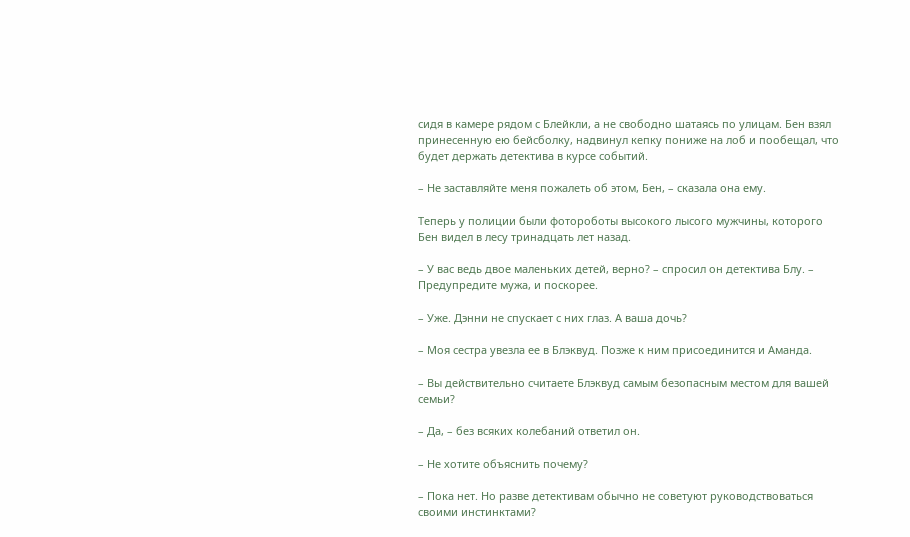сидя в камере рядом с Блейкли, а не свободно шатаясь по улицам. Бен взял принесенную ею бейсболку, надвинул кепку пониже на лоб и пообещал, что будет держать детектива в курсе событий.

– Не заставляйте меня пожалеть об этом, Бен, – сказала она ему.

Теперь у полиции были фотороботы высокого лысого мужчины, которого Бен видел в лесу тринадцать лет назад.

– У вас ведь двое маленьких детей, верно? – спросил он детектива Блу. – Предупредите мужа, и поскорее.

– Уже. Дэнни не спускает с них глаз. А ваша дочь?

– Моя сестра увезла ее в Блэквуд. Позже к ним присоединится и Аманда.

– Вы действительно считаете Блэквуд самым безопасным местом для вашей семьи?

– Да, – без всяких колебаний ответил он.

– Не хотите объяснить почему?

– Пока нет. Но разве детективам обычно не советуют руководствоваться своими инстинктами?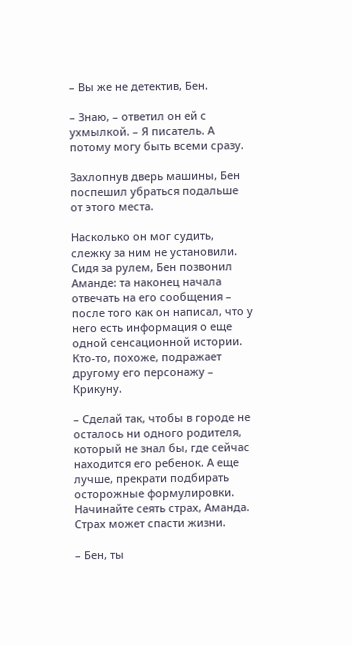– Вы же не детектив, Бен.

– Знаю, – ответил он ей с ухмылкой. – Я писатель. А потому могу быть всеми сразу.

Захлопнув дверь машины, Бен поспешил убраться подальше от этого места.

Насколько он мог судить, слежку за ним не установили. Сидя за рулем, Бен позвонил Аманде: та наконец начала отвечать на его сообщения – после того как он написал, что у него есть информация о еще одной сенсационной истории. Кто-то, похоже, подражает другому его персонажу – Крикуну.

– Сделай так, чтобы в городе не осталось ни одного родителя, который не знал бы, где сейчас находится его ребенок. А еще лучше, прекрати подбирать осторожные формулировки. Начинайте сеять страх, Аманда. Страх может спасти жизни.

– Бен, ты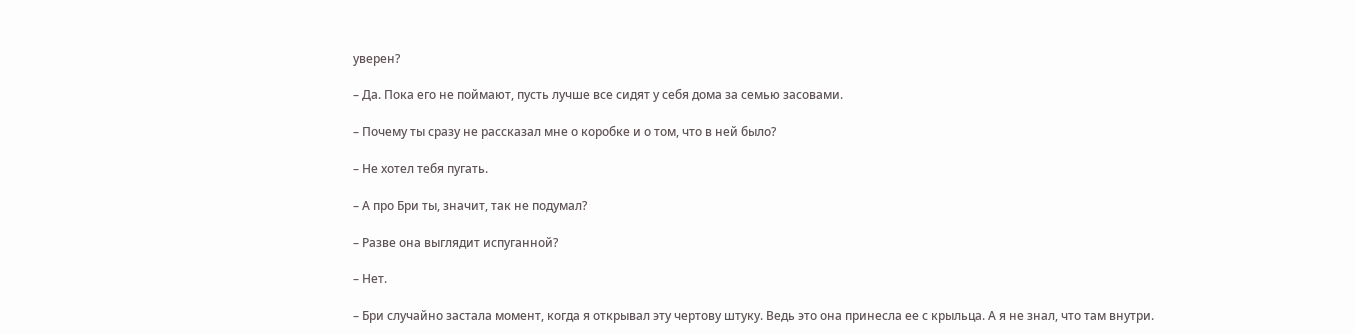уверен?

– Да. Пока его не поймают, пусть лучше все сидят у себя дома за семью засовами.

– Почему ты сразу не рассказал мне о коробке и о том, что в ней было?

– Не хотел тебя пугать.

– А про Бри ты, значит, так не подумал?

– Разве она выглядит испуганной?

– Нет.

– Бри случайно застала момент, когда я открывал эту чертову штуку. Ведь это она принесла ее с крыльца. А я не знал, что там внутри.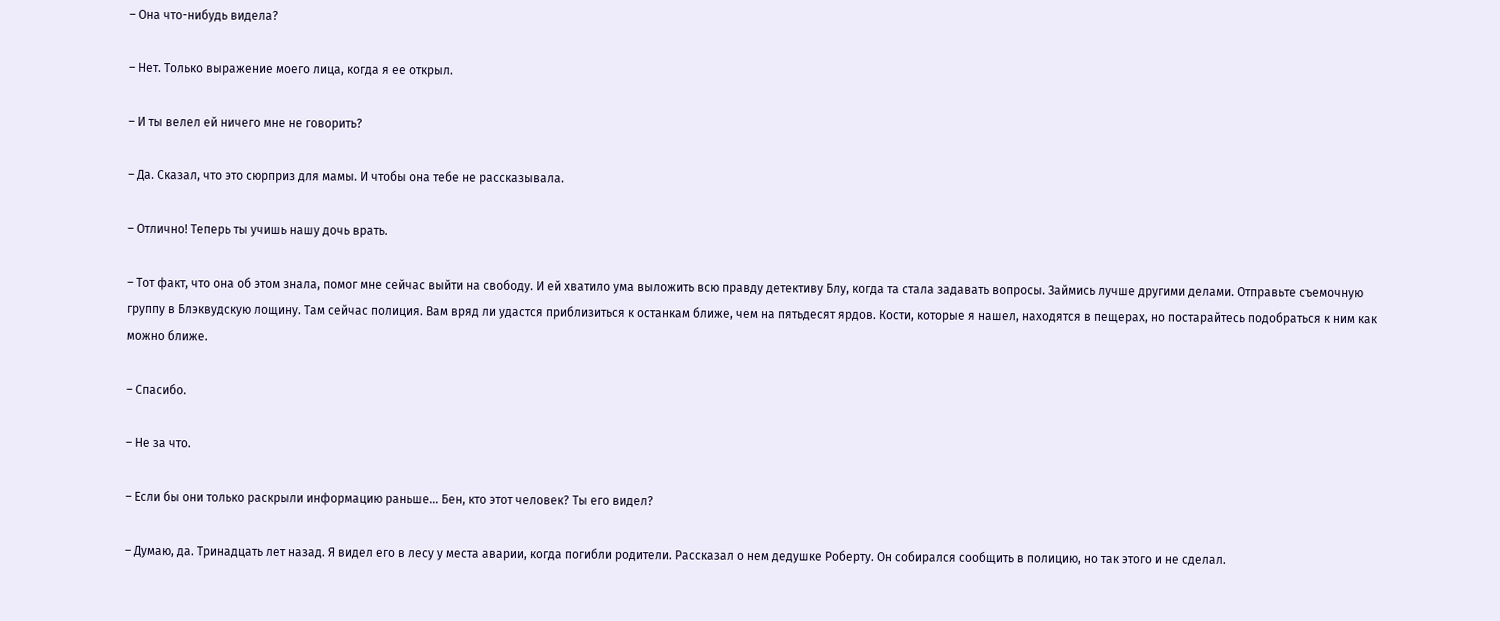– Она что-нибудь видела?

– Нет. Только выражение моего лица, когда я ее открыл.

– И ты велел ей ничего мне не говорить?

– Да. Сказал, что это сюрприз для мамы. И чтобы она тебе не рассказывала.

– Отлично! Теперь ты учишь нашу дочь врать.

– Тот факт, что она об этом знала, помог мне сейчас выйти на свободу. И ей хватило ума выложить всю правду детективу Блу, когда та стала задавать вопросы. Займись лучше другими делами. Отправьте съемочную группу в Блэквудскую лощину. Там сейчас полиция. Вам вряд ли удастся приблизиться к останкам ближе, чем на пятьдесят ярдов. Кости, которые я нашел, находятся в пещерах, но постарайтесь подобраться к ним как можно ближе.

– Спасибо.

– Не за что.

– Если бы они только раскрыли информацию раньше… Бен, кто этот человек? Ты его видел?

– Думаю, да. Тринадцать лет назад. Я видел его в лесу у места аварии, когда погибли родители. Рассказал о нем дедушке Роберту. Он собирался сообщить в полицию, но так этого и не сделал.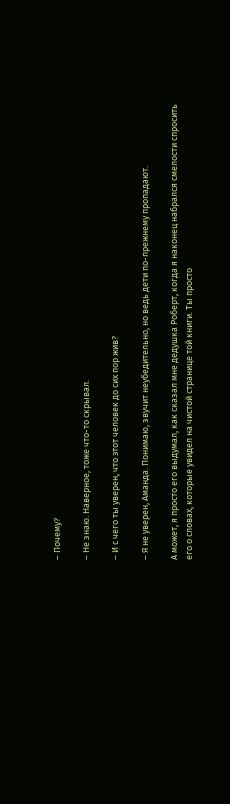– Почему?

– Не знаю. Наверное, тоже что-то скрывал.

– И с чего ты уверен, что этот человек до сих пор жив?

– Я не уверен, Аманда. Понимаю, звучит неубедительно, но ведь дети по-прежнему пропадают.

А может, я просто его выдумал, как сказал мне дедушка Роберт, когда я наконец набрался смелости спросить его о словах, которые увидел на чистой странице той книги. Ты просто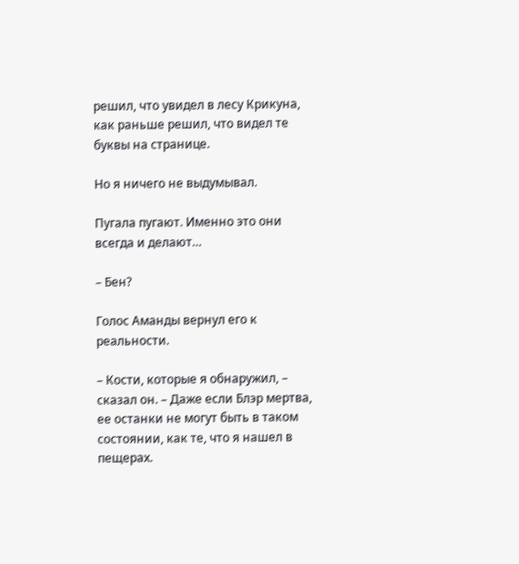решил, что увидел в лесу Крикуна, как раньше решил, что видел те буквы на странице.

Но я ничего не выдумывал.

Пугала пугают. Именно это они всегда и делают…

– Бен?

Голос Аманды вернул его к реальности.

– Кости, которые я обнаружил, – сказал он. – Даже если Блэр мертва, ее останки не могут быть в таком состоянии, как те, что я нашел в пещерах.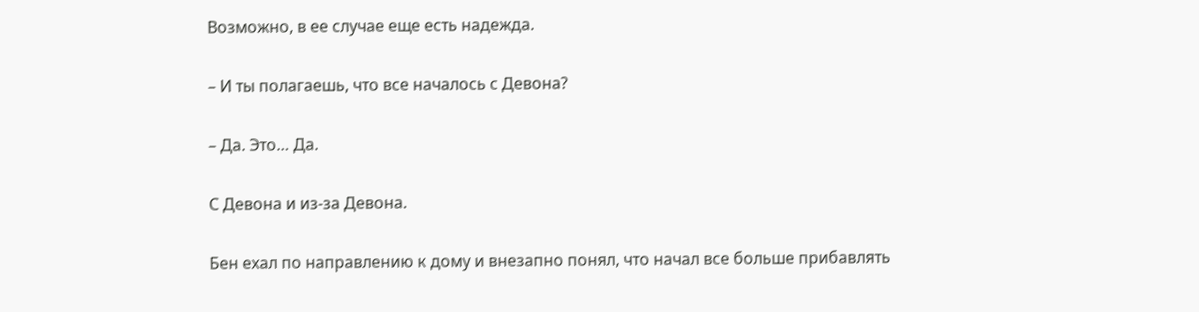Возможно, в ее случае еще есть надежда.

– И ты полагаешь, что все началось с Девона?

– Да. Это… Да.

С Девона и из-за Девона.

Бен ехал по направлению к дому и внезапно понял, что начал все больше прибавлять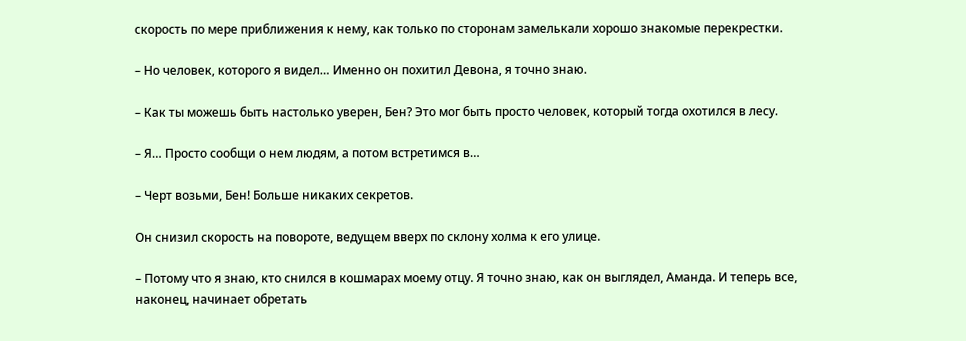скорость по мере приближения к нему, как только по сторонам замелькали хорошо знакомые перекрестки.

– Но человек, которого я видел… Именно он похитил Девона, я точно знаю.

– Как ты можешь быть настолько уверен, Бен? Это мог быть просто человек, который тогда охотился в лесу.

– Я… Просто сообщи о нем людям, а потом встретимся в…

– Черт возьми, Бен! Больше никаких секретов.

Он снизил скорость на повороте, ведущем вверх по склону холма к его улице.

– Потому что я знаю, кто снился в кошмарах моему отцу. Я точно знаю, как он выглядел, Аманда. И теперь все, наконец, начинает обретать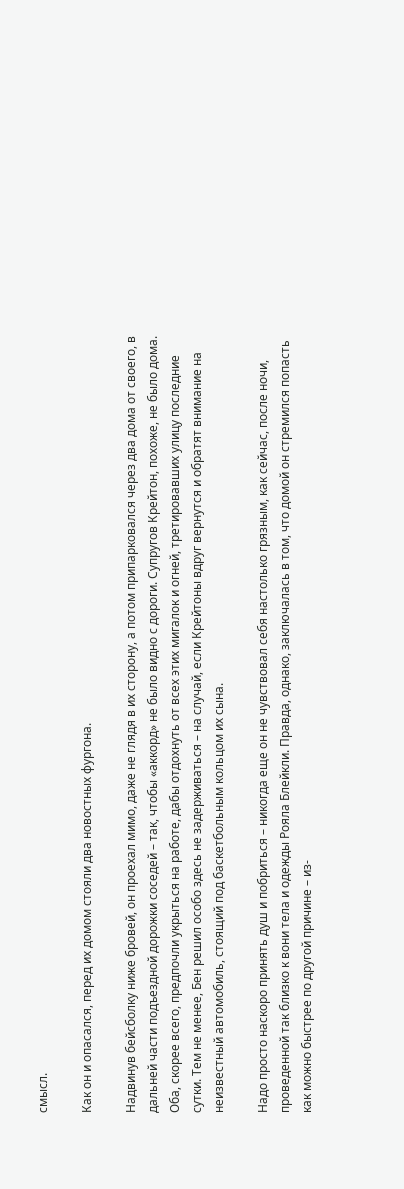смысл.

Как он и опасался, перед их домом стояли два новостных фургона.

Надвинув бейсболку ниже бровей, он проехал мимо, даже не глядя в их сторону, а потом припарковался через два дома от своего, в дальней части подъездной дорожки соседей – так, чтобы «аккорд» не было видно с дороги. Супругов Крейтон, похоже, не было дома. Оба, скорее всего, предпочли укрыться на работе, дабы отдохнуть от всех этих мигалок и огней, третировавших улицу последние сутки. Тем не менее, Бен решил особо здесь не задерживаться – на случай, если Крейтоны вдруг вернутся и обратят внимание на неизвестный автомобиль, стоящий под баскетбольным кольцом их сына.

Надо просто наскоро принять душ и побриться – никогда еще он не чувствовал себя настолько грязным, как сейчас, после ночи, проведенной так близко к вони тела и одежды Рояла Блейкли. Правда, однако, заключалась в том, что домой он стремился попасть как можно быстрее по другой причине – из-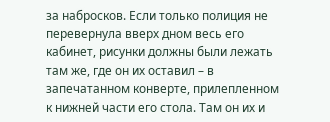за набросков. Если только полиция не перевернула вверх дном весь его кабинет, рисунки должны были лежать там же, где он их оставил – в запечатанном конверте, прилепленном к нижней части его стола. Там он их и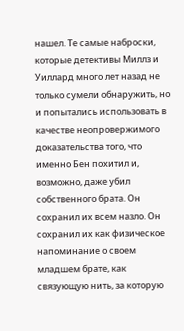нашел. Те самые наброски, которые детективы Миллз и Уиллард много лет назад не только сумели обнаружить, но и попытались использовать в качестве неопровержимого доказательства того, что именно Бен похитил и, возможно, даже убил собственного брата. Он сохранил их всем назло. Он сохранил их как физическое напоминание о своем младшем брате, как связующую нить, за которую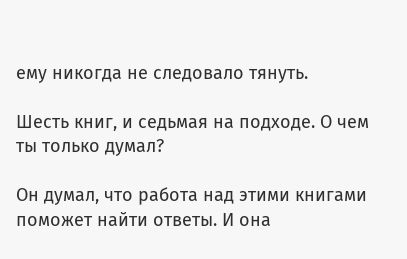ему никогда не следовало тянуть.

Шесть книг, и седьмая на подходе. О чем ты только думал?

Он думал, что работа над этими книгами поможет найти ответы. И она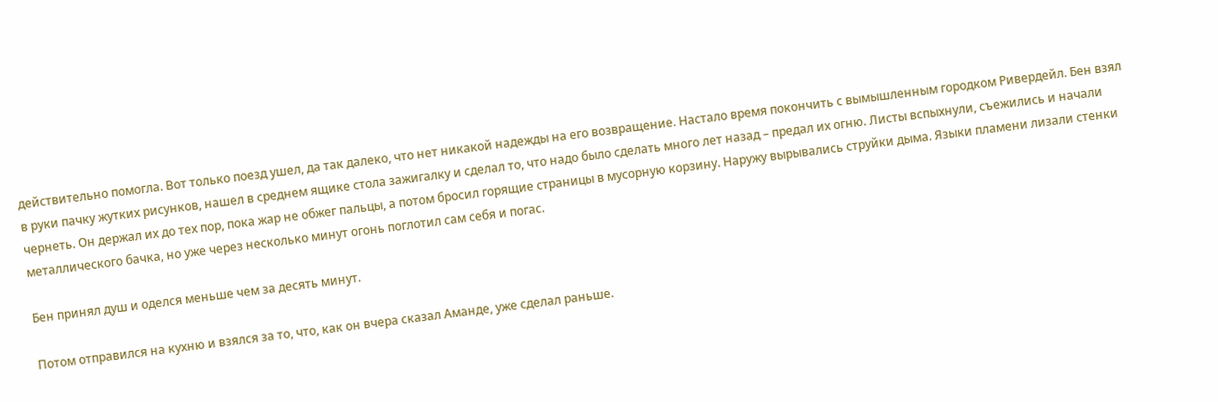действительно помогла. Вот только поезд ушел, да так далеко, что нет никакой надежды на его возвращение. Настало время покончить с вымышленным городком Ривердейл. Бен взял в руки пачку жутких рисунков, нашел в среднем ящике стола зажигалку и сделал то, что надо было сделать много лет назад – предал их огню. Листы вспыхнули, съежились и начали чернеть. Он держал их до тех пор, пока жар не обжег пальцы, а потом бросил горящие страницы в мусорную корзину. Наружу вырывались струйки дыма. Языки пламени лизали стенки металлического бачка, но уже через несколько минут огонь поглотил сам себя и погас.

Бен принял душ и оделся меньше чем за десять минут.

Потом отправился на кухню и взялся за то, что, как он вчера сказал Аманде, уже сделал раньше.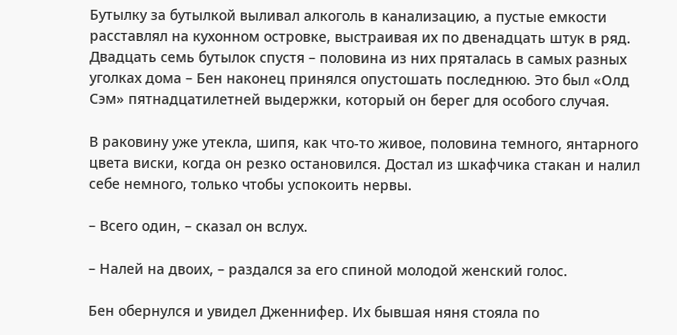Бутылку за бутылкой выливал алкоголь в канализацию, а пустые емкости расставлял на кухонном островке, выстраивая их по двенадцать штук в ряд. Двадцать семь бутылок спустя – половина из них пряталась в самых разных уголках дома – Бен наконец принялся опустошать последнюю. Это был «Олд Сэм» пятнадцатилетней выдержки, который он берег для особого случая.

В раковину уже утекла, шипя, как что-то живое, половина темного, янтарного цвета виски, когда он резко остановился. Достал из шкафчика стакан и налил себе немного, только чтобы успокоить нервы.

– Всего один, – сказал он вслух.

– Налей на двоих, – раздался за его спиной молодой женский голос.

Бен обернулся и увидел Дженнифер. Их бывшая няня стояла по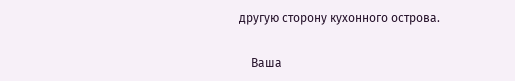другую сторону кухонного острова.


    Ваша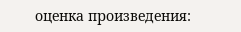оценка произведения: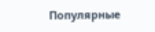Популярные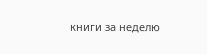книги за неделю